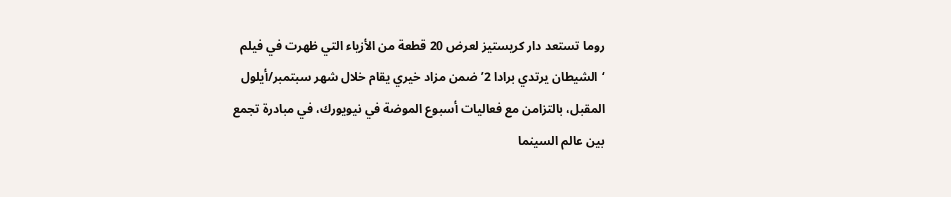روما تستعد دار كريستيز لعرض 20 قطعة من الأزياء التي ظهرت في فيلم ‘الشيطان يرتدي برادا 2’ ضمن مزاد خيري يقام خلال شهر سبتمبر/أيلول المقبل، بالتزامن مع فعاليات أسبوع الموضة في نيويورك، في مبادرة تجمع بين عالم السينما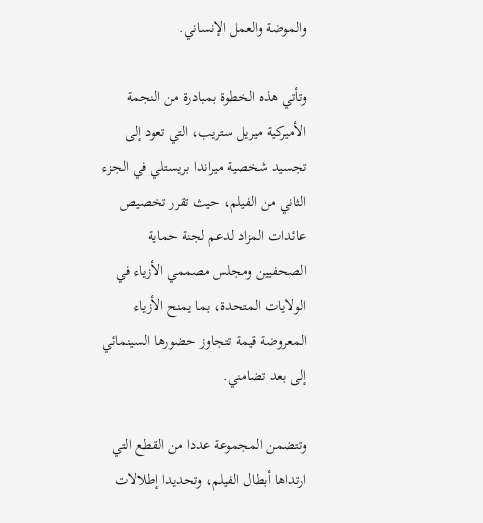والموضة والعمل الإنساني.

وتأتي هذه الخطوة بمبادرة من النجمة الأميركية ميريل ستريب، التي تعود إلى تجسيد شخصية ميراندا بريستلي في الجزء الثاني من الفيلم، حيث تقرر تخصيص عائدات المزاد لدعم لجنة حماية الصحفيين ومجلس مصممي الأزياء في الولايات المتحدة، بما يمنح الأزياء المعروضة قيمة تتجاوز حضورها السينمائي إلى بعد تضامني.

وتتضمن المجموعة عددا من القطع التي ارتداها أبطال الفيلم، وتحديدا إطلالات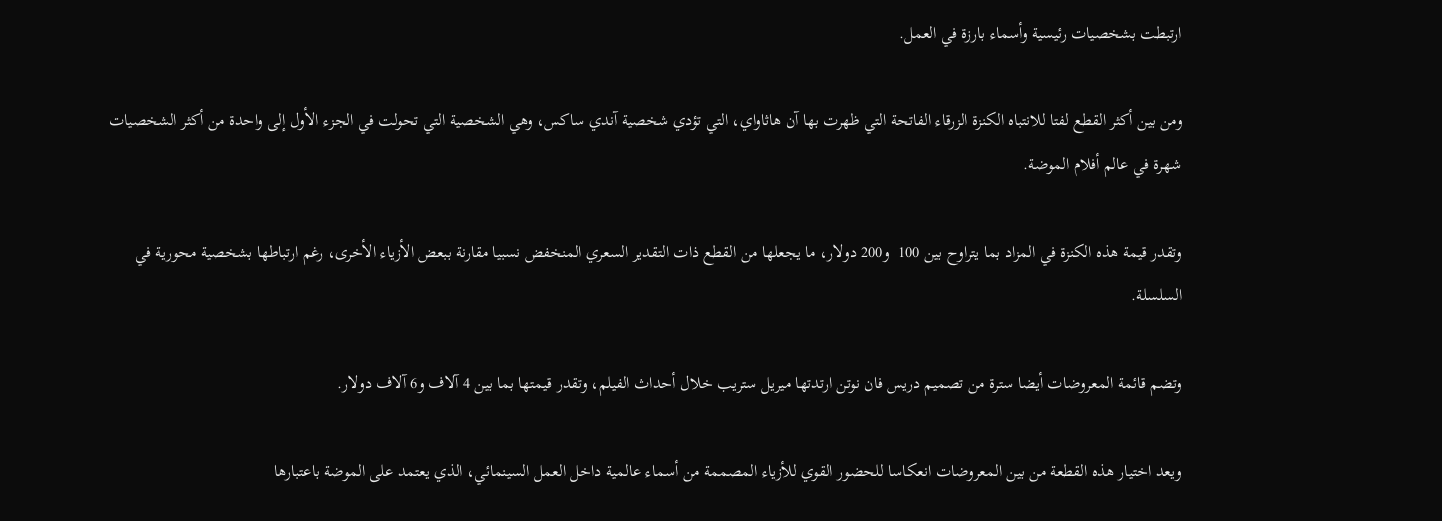ارتبطت بشخصيات رئيسية وأسماء بارزة في العمل.

ومن بين أكثر القطع لفتا للانتباه الكنزة الزرقاء الفاتحة التي ظهرت بها آن هاثاواي، التي تؤدي شخصية آندي ساكس، وهي الشخصية التي تحولت في الجزء الأول إلى واحدة من أكثر الشخصيات شهرة في عالم أفلام الموضة.

وتقدر قيمة هذه الكنزة في المزاد بما يتراوح بين 100  و200 دولار، ما يجعلها من القطع ذات التقدير السعري المنخفض نسبيا مقارنة ببعض الأزياء الأخرى، رغم ارتباطها بشخصية محورية في السلسلة.

وتضم قائمة المعروضات أيضا سترة من تصميم دريس فان نوتن ارتدتها ميريل ستريب خلال أحداث الفيلم، وتقدر قيمتها بما بين 4 آلاف و6 آلاف دولار.

ويعد اختيار هذه القطعة من بين المعروضات انعكاسا للحضور القوي للأزياء المصممة من أسماء عالمية داخل العمل السينمائي، الذي يعتمد على الموضة باعتبارها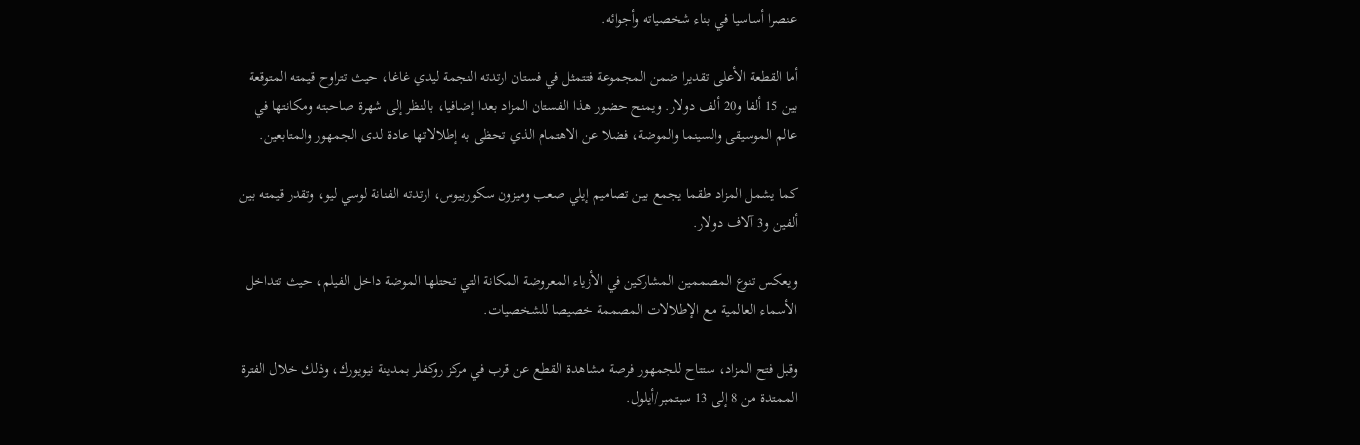عنصرا أساسيا في بناء شخصياته وأجوائه.

أما القطعة الأعلى تقديرا ضمن المجموعة فتتمثل في فستان ارتدته النجمة ليدي غاغا، حيث تتراوح قيمته المتوقعة بين 15 ألفا و20 ألف دولار. ويمنح حضور هذا الفستان المزاد بعدا إضافيا، بالنظر إلى شهرة صاحبته ومكانتها في عالم الموسيقى والسينما والموضة، فضلا عن الاهتمام الذي تحظى به إطلالاتها عادة لدى الجمهور والمتابعين.

كما يشمل المزاد طقما يجمع بين تصاميم إيلي صعب وميزون سكوربيوس، ارتدته الفنانة لوسي ليو، وتقدر قيمته بين ألفين و3 آلاف دولار.

ويعكس تنوع المصممين المشاركين في الأزياء المعروضة المكانة التي تحتلها الموضة داخل الفيلم، حيث تتداخل الأسماء العالمية مع الإطلالات المصممة خصيصا للشخصيات.

وقبل فتح المزاد، ستتاح للجمهور فرصة مشاهدة القطع عن قرب في مركز روكفلر بمدينة نيويورك، وذلك خلال الفترة الممتدة من 8 إلى 13 سبتمبر/أيلول.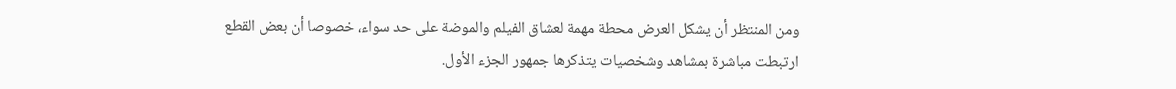ومن المنتظر أن يشكل العرض محطة مهمة لعشاق الفيلم والموضة على حد سواء، خصوصا أن بعض القطع ارتبطت مباشرة بمشاهد وشخصيات يتذكرها جمهور الجزء الأول.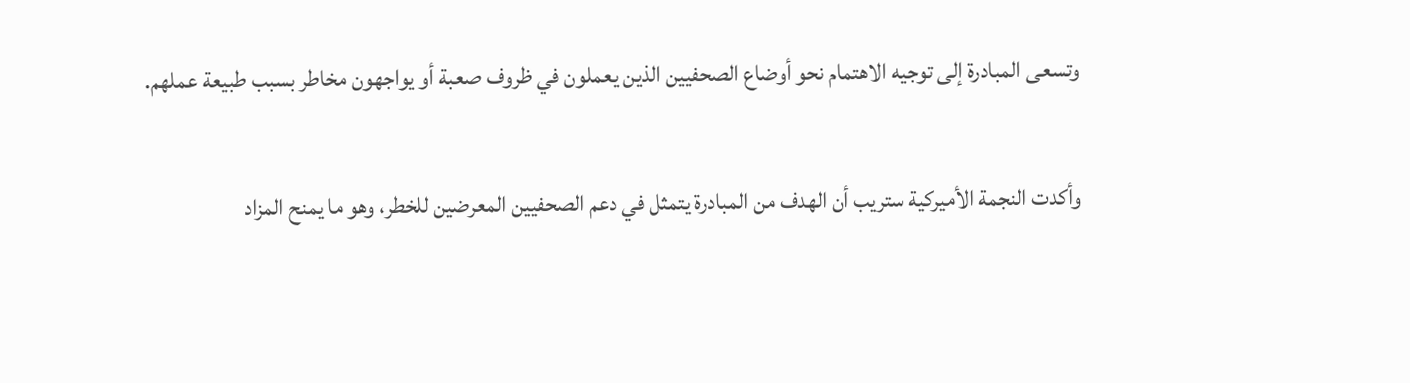وتسعى المبادرة إلى توجيه الاهتمام نحو أوضاع الصحفيين الذين يعملون في ظروف صعبة أو يواجهون مخاطر بسبب طبيعة عملهم.

وأكدت النجمة الأميركية ستريب أن الهدف من المبادرة يتمثل في دعم الصحفيين المعرضين للخطر، وهو ما يمنح المزاد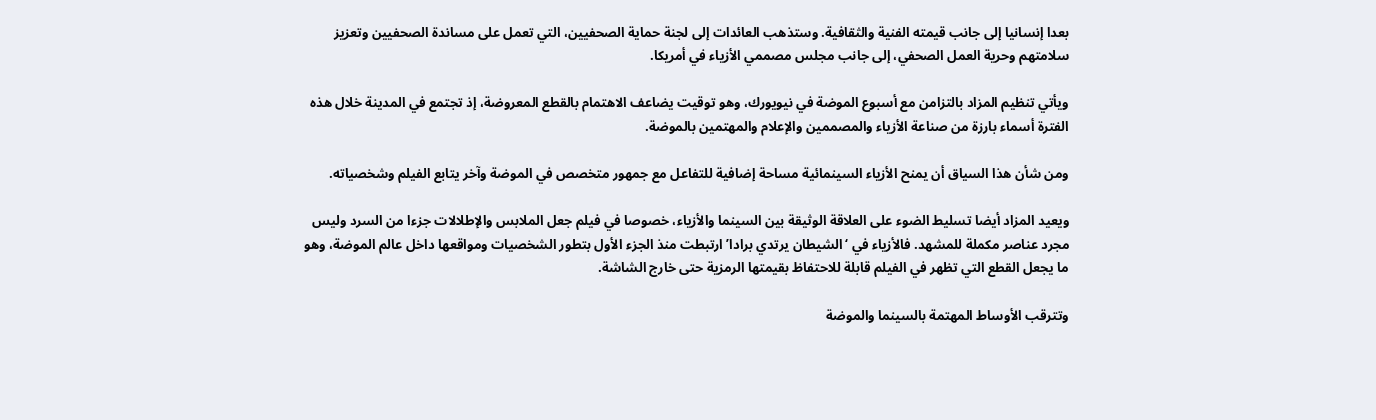بعدا إنسانيا إلى جانب قيمته الفنية والثقافية. وستذهب العائدات إلى لجنة حماية الصحفيين، التي تعمل على مساندة الصحفيين وتعزيز سلامتهم وحرية العمل الصحفي، إلى جانب مجلس مصممي الأزياء في أمريكا.

ويأتي تنظيم المزاد بالتزامن مع أسبوع الموضة في نيويورك، وهو توقيت يضاعف الاهتمام بالقطع المعروضة، إذ تجتمع في المدينة خلال هذه الفترة أسماء بارزة من صناعة الأزياء والمصممين والإعلام والمهتمين بالموضة.

ومن شأن هذا السياق أن يمنح الأزياء السينمائية مساحة إضافية للتفاعل مع جمهور متخصص في الموضة وآخر يتابع الفيلم وشخصياته.

ويعيد المزاد أيضا تسليط الضوء على العلاقة الوثيقة بين السينما والأزياء، خصوصا في فيلم جعل الملابس والإطلالات جزءا من السرد وليس مجرد عناصر مكملة للمشهد. فالأزياء في ‘الشيطان يرتدي برادا’ ارتبطت منذ الجزء الأول بتطور الشخصيات ومواقعها داخل عالم الموضة، وهو ما يجعل القطع التي تظهر في الفيلم قابلة للاحتفاظ بقيمتها الرمزية حتى خارج الشاشة.

وتترقب الأوساط المهتمة بالسينما والموضة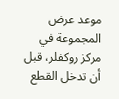موعد عرض المجموعة في مركز روكفلر، قبل أن تدخل القطع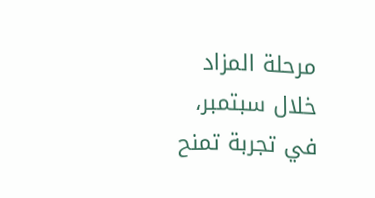مرحلة المزاد خلال سبتمبر، في تجربة تمنح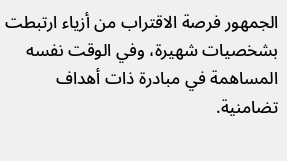الجمهور فرصة الاقتراب من أزياء ارتبطت بشخصيات شهيرة، وفي الوقت نفسه المساهمة في مبادرة ذات أهداف تضامنية.